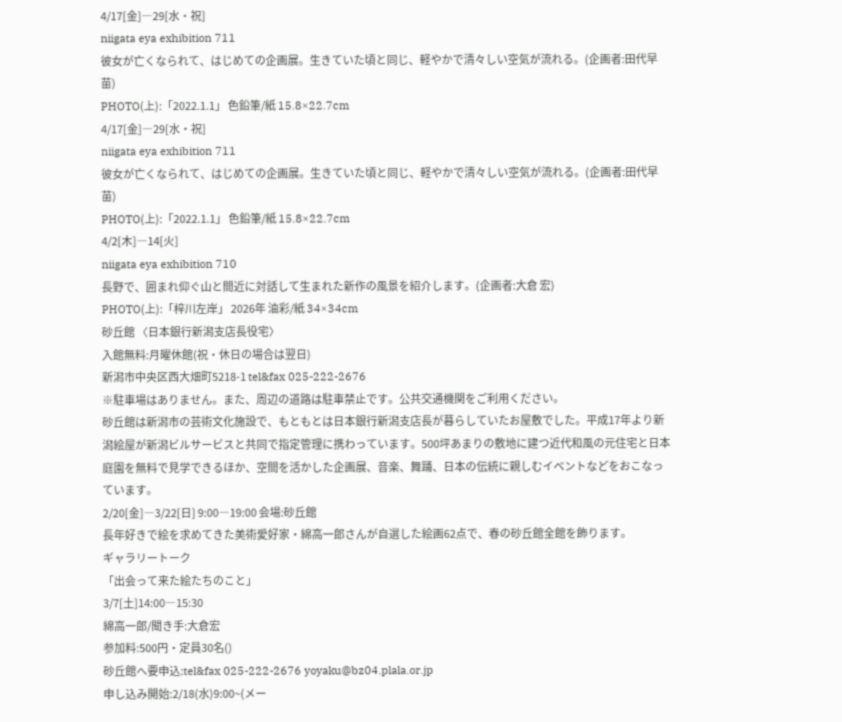4/17[金]―29[水・祝]
niigata eya exhibition 711
彼女が亡くなられて、はじめての企画展。生きていた頃と同じ、軽やかで清々しい空気が流れる。(企画者:田代早苗)
PHOTO(上):「2022.1.1」 色鉛筆/紙 15.8×22.7cm
4/17[金]―29[水・祝]
niigata eya exhibition 711
彼女が亡くなられて、はじめての企画展。生きていた頃と同じ、軽やかで清々しい空気が流れる。(企画者:田代早苗)
PHOTO(上):「2022.1.1」 色鉛筆/紙 15.8×22.7cm
4/2[木]―14[火]
niigata eya exhibition 710
長野で、囲まれ仰ぐ山と間近に対話して生まれた新作の風景を紹介します。(企画者:大倉 宏)
PHOTO(上):「梓川左岸」 2026年 油彩/紙 34×34cm
砂丘館 〈日本銀行新潟支店長役宅〉
入館無料:月曜休館(祝・休日の場合は翌日)
新潟市中央区西大畑町5218-1 tel&fax 025-222-2676
※駐車場はありません。また、周辺の道路は駐車禁止です。公共交通機関をご利用ください。
砂丘館は新潟市の芸術文化施設で、もともとは日本銀行新潟支店長が暮らしていたお屋敷でした。平成17年より新潟絵屋が新潟ビルサービスと共同で指定管理に携わっています。500坪あまりの敷地に建つ近代和風の元住宅と日本庭園を無料で見学できるほか、空間を活かした企画展、音楽、舞踊、日本の伝統に親しむイベントなどをおこなっています。
2/20[金]―3/22[日] 9:00―19:00 会場:砂丘館
長年好きで絵を求めてきた美術愛好家・綿高一郎さんが自選した絵画62点で、春の砂丘館全館を飾ります。
ギャラリートーク
「出会って来た絵たちのこと」
3/7[土]14:00―15:30
綿高一郎/聞き手:大倉宏
参加料:500円・定員30名()
砂丘館へ要申込:tel&fax 025-222-2676 yoyaku@bz04.plala.or.jp
申し込み開始:2/18(水)9:00~(メー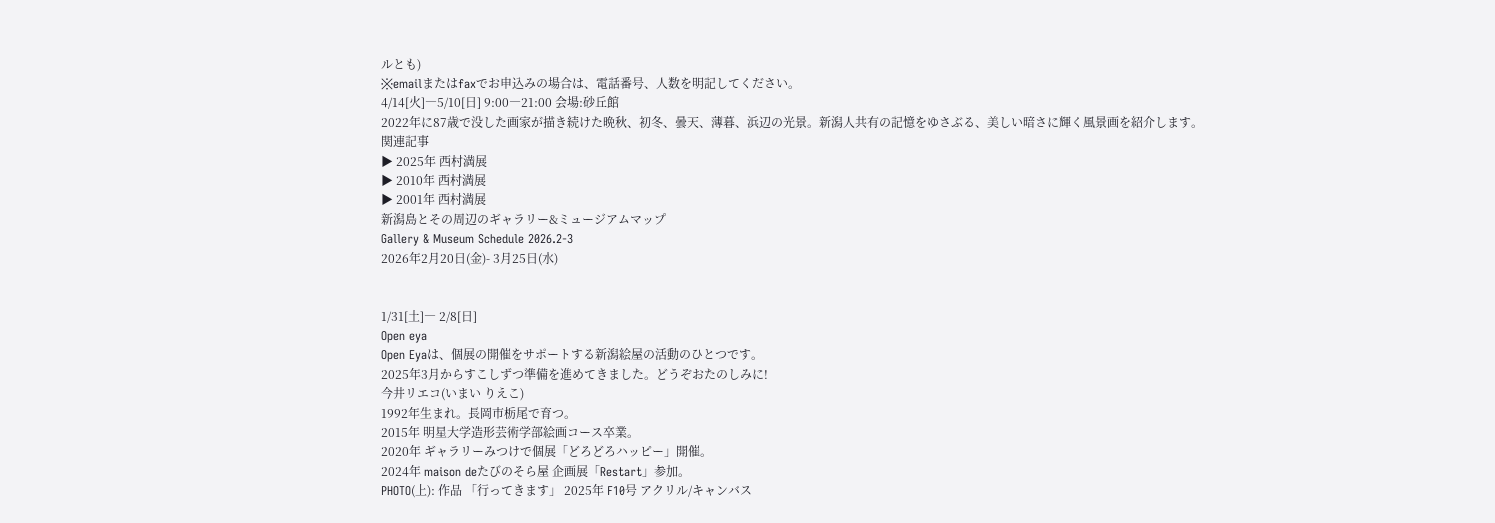ルとも)
※emailまたはfaxでお申込みの場合は、電話番号、人数を明記してください。
4/14[火]―5/10[日] 9:00―21:00 会場:砂丘館
2022年に87歳で没した画家が描き続けた晩秋、初冬、曇天、薄暮、浜辺の光景。新潟人共有の記憶をゆさぶる、美しい暗さに輝く風景画を紹介します。
関連記事
▶ 2025年 西村満展
▶ 2010年 西村満展
▶ 2001年 西村満展
新潟島とその周辺のギャラリー&ミュージアムマップ
Gallery & Museum Schedule 2026.2-3
2026年2月20日(金)- 3月25日(水)


1/31[土]― 2/8[日]
Open eya
Open Eyaは、個展の開催をサポートする新潟絵屋の活動のひとつです。
2025年3月からすこしずつ準備を進めてきました。どうぞおたのしみに!
今井リエコ(いまい りえこ)
1992年生まれ。長岡市栃尾で育つ。
2015年 明星大学造形芸術学部絵画コース卒業。
2020年 ギャラリーみつけで個展「どろどろハッピー」開催。
2024年 maison deたびのそら屋 企画展「Restart」参加。
PHOTO(上): 作品 「行ってきます」 2025年 F10号 アクリル/キャンバス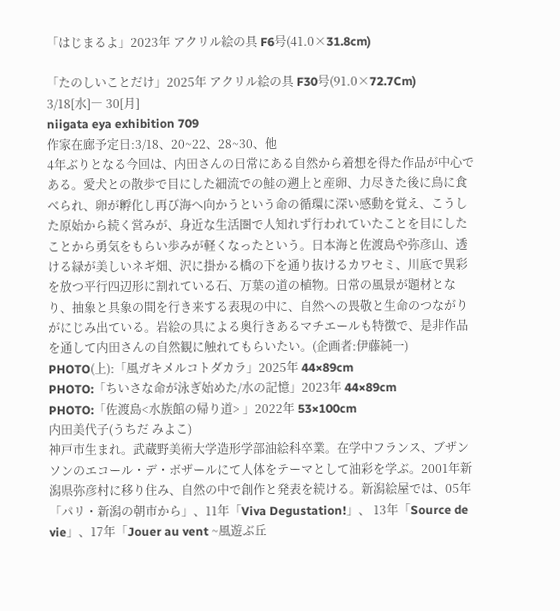「はじまるよ」2023年 アクリル絵の具 F6号(41.0×31.8cm)

「たのしいことだけ」2025年 アクリル絵の具 F30号(91.0×72.7Cm)
3/18[水]― 30[月]
niigata eya exhibition 709
作家在廊予定日:3/18、20~22、28~30、他
4年ぶりとなる今回は、内田さんの日常にある自然から着想を得た作品が中心である。愛犬との散歩で目にした細流での鮭の遡上と産卵、力尽きた後に鳥に食べられ、卵が孵化し再び海へ向かうという命の循環に深い感動を覚え、こうした原始から続く営みが、身近な生活圏で人知れず行われていたことを目にしたことから勇気をもらい歩みが軽くなったという。日本海と佐渡島や弥彦山、透ける緑が美しいネギ畑、沢に掛かる橋の下を通り抜けるカワセミ、川底で異彩を放つ平行四辺形に割れている石、万葉の道の植物。日常の風景が題材となり、抽象と具象の間を行き来する表現の中に、自然への畏敬と生命のつながりがにじみ出ている。岩絵の具による奥行きあるマチエールも特徴で、是非作品を通して内田さんの自然観に触れてもらいたい。(企画者:伊藤純一)
PHOTO(上):「風ガキメルコトダカラ」2025年 44×89cm
PHOTO:「ちいさな命が泳ぎ始めた/水の記憶」2023年 44×89cm
PHOTO:「佐渡島<水族館の帰り道> 」2022年 53×100cm
内田美代子(うちだ みよこ)
神戸市生まれ。武蔵野美術大学造形学部油絵科卒業。在学中フランス、ブザンソンのエコール・デ・ボザールにて人体をテーマとして油彩を学ぶ。2001年新潟県弥彦村に移り住み、自然の中で創作と発表を続ける。新潟絵屋では、05年 「パリ・新潟の朝市から」、11年「Viva Degustation!」、 13年「Source de vie」、17年「Jouer au vent ~風遊ぶ丘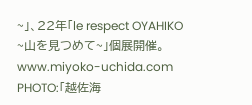~」、22年「le respect OYAHIKO ~山を見つめて~」個展開催。
www.miyoko-uchida.com
PHOTO:「越佐海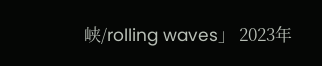峡/rolling waves」 2023年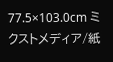77.5×103.0cm ミクストメディア/紙